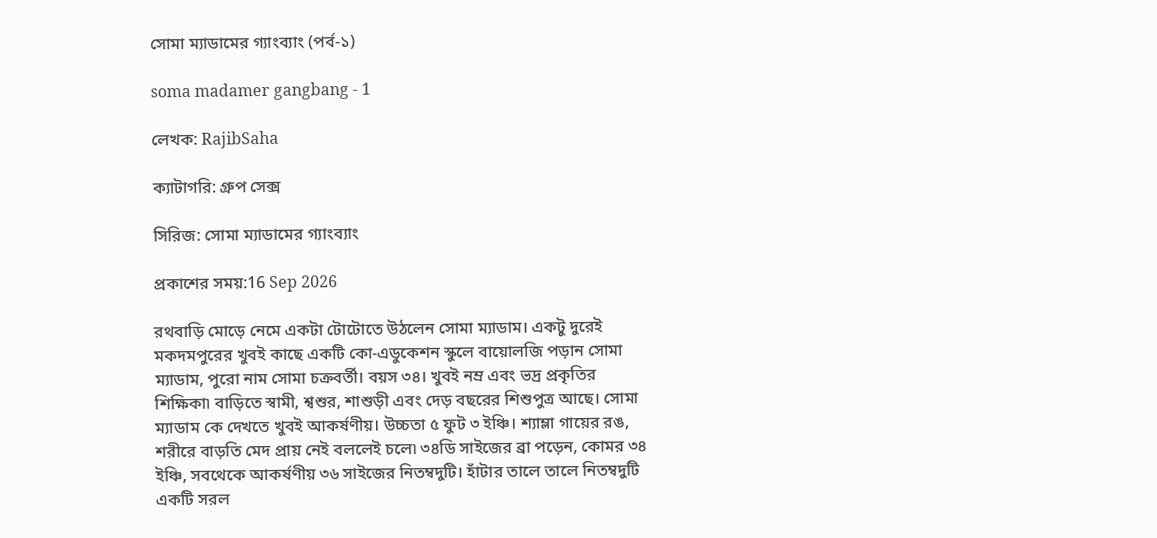সোমা ম্যাডামের গ্যাংব্যাং (পর্ব-১)

soma madamer gangbang - 1

লেখক: RajibSaha

ক্যাটাগরি: গ্রুপ সেক্স

সিরিজ: সোমা ম্যাডামের গ্যাংব্যাং

প্রকাশের সময়:16 Sep 2026

রথবাড়ি মোড়ে নেমে একটা টোটোতে উঠলেন সোমা ম্যাডাম। একটু দুরেই মকদমপুরের খুবই কাছে একটি কো-এডুকেশন স্কুলে বায়োলজি পড়ান সোমা ম্যাডাম, পুরো নাম সোমা চক্রবর্তী। বয়স ৩৪। খুবই নম্র এবং ভদ্র প্রকৃতির শিক্ষিকা৷ বাড়িতে স্বামী, শ্বশুর, শাশুড়ী এবং দেড় বছরের শিশুপুত্র আছে। সোমা ম্যাডাম কে দেখতে খুবই আকর্ষণীয়। উচ্চতা ৫ ফুট ৩ ইঞ্চি। শ্যাম্লা গায়ের রঙ, শরীরে বাড়তি মেদ প্রায় নেই বললেই চলে৷ ৩৪ডি সাইজের ব্রা পড়েন, কোমর ৩৪ ইঞ্চি, সবথেকে আকর্ষণীয় ৩৬ সাইজের নিতম্বদুটি। হাঁটার তালে তালে নিতম্বদুটি একটি সরল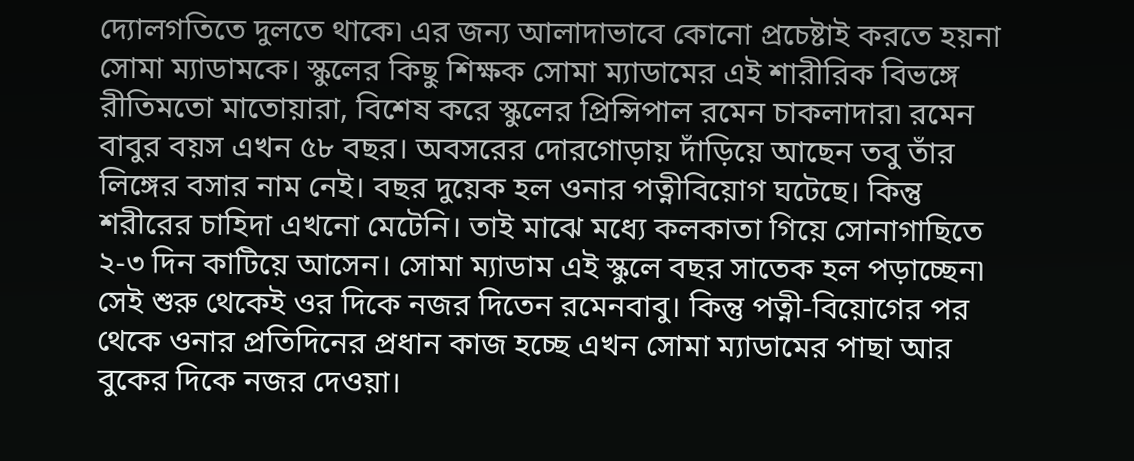দ্যোলগতিতে দুলতে থাকে৷ এর জন্য আলাদাভাবে কোনো প্রচেষ্টাই করতে হয়না সোমা ম্যাডামকে। স্কুলের কিছু শিক্ষক সোমা ম্যাডামের এই শারীরিক বিভঙ্গে রীতিমতো মাতোয়ারা, বিশেষ করে স্কুলের প্রিন্সিপাল রমেন চাকলাদার৷ রমেন বাবুর বয়স এখন ৫৮ বছর। অবসরের দোরগোড়ায় দাঁড়িয়ে আছেন তবু তাঁর লিঙ্গের বসার নাম নেই। বছর দুয়েক হল ওনার পত্নীবিয়োগ ঘটেছে। কিন্তু শরীরের চাহিদা এখনো মেটেনি। তাই মাঝে মধ্যে কলকাতা গিয়ে সোনাগাছিতে ২-৩ দিন কাটিয়ে আসেন। সোমা ম্যাডাম এই স্কুলে বছর সাতেক হল পড়াচ্ছেন৷ সেই শুরু থেকেই ওর দিকে নজর দিতেন রমেনবাবু। কিন্তু পত্নী-বিয়োগের পর থেকে ওনার প্রতিদিনের প্রধান কাজ হচ্ছে এখন সোমা ম্যাডামের পাছা আর বুকের দিকে নজর দেওয়া।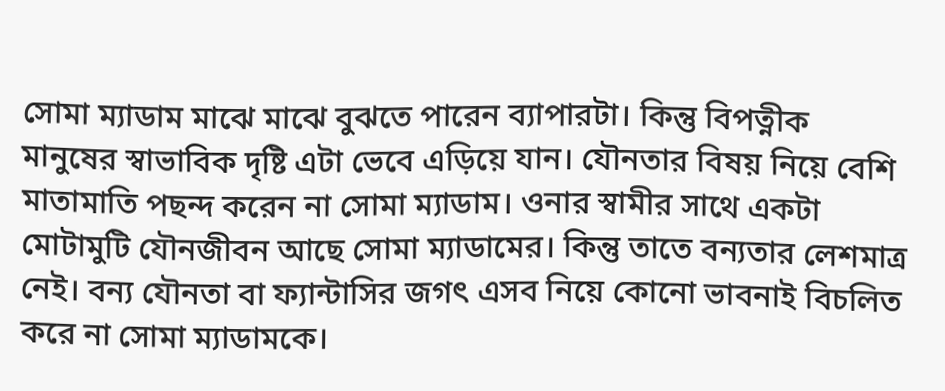সোমা ম্যাডাম মাঝে মাঝে বুঝতে পারেন ব্যাপারটা। কিন্তু বিপত্নীক মানুষের স্বাভাবিক দৃষ্টি এটা ভেবে এড়িয়ে যান। যৌনতার বিষয় নিয়ে বেশি মাতামাতি পছন্দ করেন না সোমা ম্যাডাম। ওনার স্বামীর সাথে একটা মোটামুটি যৌনজীবন আছে সোমা ম্যাডামের। কিন্তু তাতে বন্যতার লেশমাত্র নেই। বন্য যৌনতা বা ফ্যান্টাসির জগৎ এসব নিয়ে কোনো ভাবনাই বিচলিত করে না সোমা ম্যাডামকে।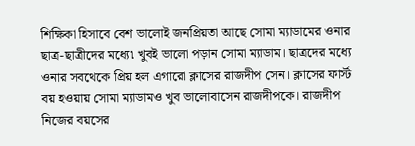শিক্ষিকা হিসাবে বেশ ভালোই জনপ্রিয়তা আছে সোমা ম্যাডামের ওনার ছাত্র-ছাত্রীদের মধ্যে৷ খুবই ভালো পড়ান সোমা ম্যাডাম। ছাত্রদের মধ্যে ওনার সবথেকে প্রিয় হল এগারো ক্লাসের রাজদীপ সেন। ক্লাসের ফার্স্ট বয় হওয়ায় সোমা ম্যাডামও খুব ভালোবাসেন রাজদীপকে। রাজদীপ নিজের বয়সের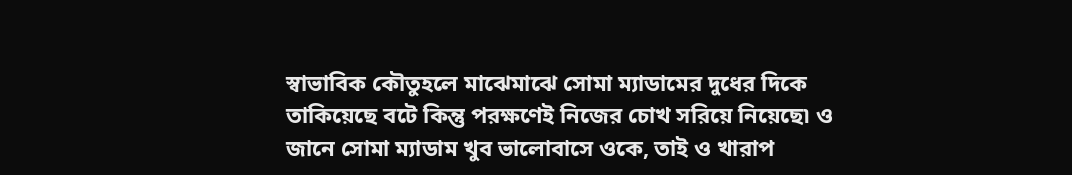স্বাভাবিক কৌতুহলে মাঝেমাঝে সোমা ম্যাডামের দুধের দিকে তাকিয়েছে বটে কিন্তু পরক্ষণেই নিজের চোখ সরিয়ে নিয়েছে৷ ও জানে সোমা ম্যাডাম খুব ভালোবাসে ওকে, তাই ও খারাপ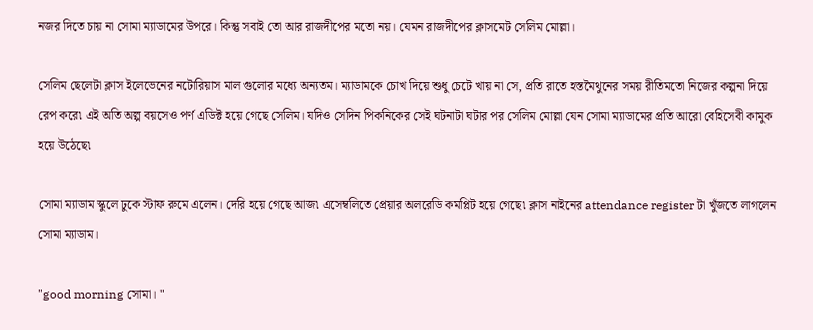নজর দিতে চায় না সোমা ম্যাডামের উপরে। কিন্তু সবাই তো আর রাজদীপের মতো নয়। যেমন রাজদীপের ক্লাসমেট সেলিম মোল্লা।

সেলিম ছেলেটা ক্লাস ইলেভেনের নটোরিয়াস মাল গুলোর মধ্যে অন্যতম। ম্যাডামকে চোখ দিয়ে শুধু চেটে খায় না সে, প্রতি রাতে হস্তমৈথুনের সময় রীতিমতো নিজের কল্পনা দিয়ে রেপ করে৷ এই অতি অল্প বয়সেও পর্ণ এডিক্ট হয়ে গেছে সেলিম। যদিও সেদিন পিকনিকের সেই ঘটনাটা ঘটার পর সেলিম মোল্লা যেন সোমা ম্যাডামের প্রতি আরো বেহিসেবী কামুক হয়ে উঠেছে৷

সোমা ম্যাডাম স্কুলে ঢুকে স্টাফ রুমে এলেন। দেরি হয়ে গেছে আজ৷ এসেম্বলিতে প্রেয়ার অলরেডি কমপ্লিট হয়ে গেছে৷ ক্লাস নাইনের attendance register টা খুঁজতে লাগলেন সোমা ম্যাডাম।

"good morning সোমা। "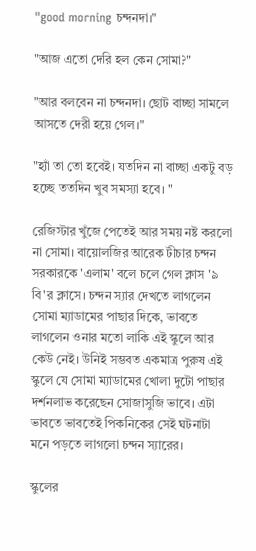"good morning চন্দনদা।"

"আজ এতো দেরি হল কেন সোমা?"

"আর বলবেন না চন্দনদা। ছোট বাচ্ছা সামলে আসতে দেরী হয়ে গেল।"

"হ্যাঁ তা তো হবেই। যতদিন না বাচ্ছা একটু বড় হচ্ছে ততদিন খুব সমস্যা হবে। "

রেজিস্টার খুঁজে পেতেই আর সময় নষ্ট করলো না সোমা। বায়োলজির আরেক টীচার চন্দন সরকারকে 'এলাম' বলে চলে গেল ক্লাস '৯ বি'র ক্লাসে। চন্দন স্যার দেখতে লাগলেন সোমা ম্যাডামের পাছার দিকে, ভাবতে লাগলেন ওনার মতো লাকি এই স্কুলে আর কেউ নেই। উনিই সম্ভবত একমাত্র পুরুষ এই স্কুলে যে সোমা ম্যাডামের খোলা দুটো পাছার দর্শনলাভ করেছেন সোজাসুজি ভাবে। এটা ভাবতে ভাবতেই পিকনিকের সেই ঘটনাটা মনে পড়তে লাগলো চন্দন স্যারের।

স্কুলের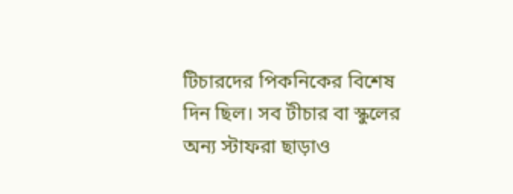টিচারদের পিকনিকের বিশেষ দিন ছিল। সব টীচার বা স্কুলের অন্য স্টাফরা ছাড়াও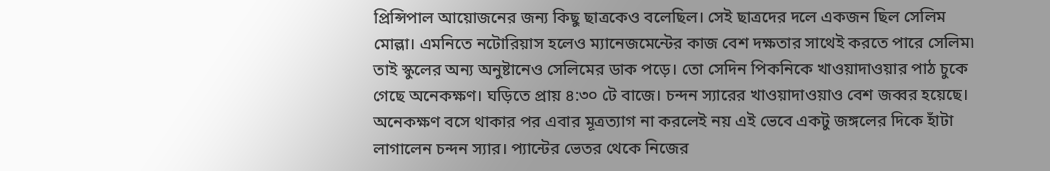প্রিন্সিপাল আয়োজনের জন্য কিছু ছাত্রকেও বলেছিল। সেই ছাত্রদের দলে একজন ছিল সেলিম মোল্লা। এমনিতে নটোরিয়াস হলেও ম্যানেজমেন্টের কাজ বেশ দক্ষতার সাথেই করতে পারে সেলিম৷ তাই স্কুলের অন্য অনুষ্টানেও সেলিমের ডাক পড়ে। তো সেদিন পিকনিকে খাওয়াদাওয়ার পাঠ চুকে গেছে অনেকক্ষণ। ঘড়িতে প্রায় ৪:৩০ টে বাজে। চন্দন স্যারের খাওয়াদাওয়াও বেশ জব্বর হয়েছে। অনেকক্ষণ বসে থাকার পর এবার মূত্রত্যাগ না করলেই নয় এই ভেবে একটু জঙ্গলের দিকে হাঁটা লাগালেন চন্দন স্যার। প্যান্টের ভেতর থেকে নিজের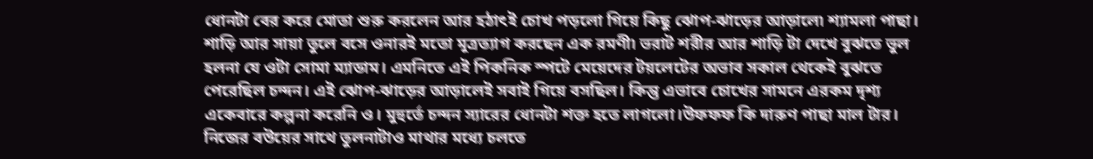ধোনটা বের করে মোতা শুরু করলেন আর হঠাৎই চোখ পড়লো গিয়ে কিছু ঝোপ-ঝাড়ের আড়ালে৷ শ্যামলা পাছা। শাড়ি আর সায়া তুলে বসে ওনারই মতো মূত্রত্যাগ করছেন এক রমণী৷ ভরাট শরীর আর শাড়ি টা দেখে বুঝতে ভুল হলনা যে ওটা সোমা ম্যাডাম। এমনিতে এই পিকনিক স্পটে মেয়েদের টয়লেটের অভাব সকাল থেকেই বুঝতে পেরেছিল চন্দন। এই ঝোপ-ঝাড়ের আড়ালেই সবাই গিয়ে বসছিল। কিন্তু এভাবে চোখের সামনে এরকম দৃশ্য একেবারে কল্পনা করেনি ও। মুহুর্তে চন্দন স্যারের ধোনটা শক্ত হতে লাগলো।উফফফ কি দারুণ পাছা মাল টার। নিজের বউয়ের সাথে তুলনাটাও মাথার মধ্যে চলতে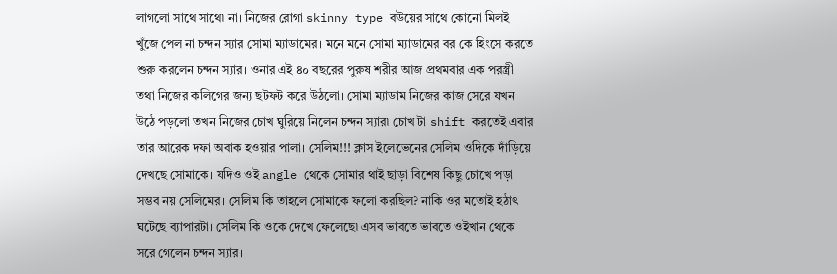লাগলো সাথে সাথে৷ না। নিজের রোগা skinny type বউয়ের সাথে কোনো মিলই খুঁজে পেল না চন্দন স্যার সোমা ম্যাডামের। মনে মনে সোমা ম্যাডামের বর কে হিংসে করতে শুরু করলেন চন্দন স্যার। ওনার এই ৪০ বছরের পুরুষ শরীর আজ প্রথমবার এক পরস্ত্রী তথা নিজের কলিগের জন্য ছটফট করে উঠলো। সোমা ম্যাডাম নিজের কাজ সেরে যখন উঠে পড়লো তখন নিজের চোখ ঘুরিয়ে নিলেন চন্দন স্যার৷ চোখ টা shift করতেই এবার তার আরেক দফা অবাক হওয়ার পালা। সেলিম!!! ক্লাস ইলেভেনের সেলিম ওদিকে দাঁড়িয়ে দেখছে সোমাকে। যদিও ওই angle থেকে সোমার থাই ছাড়া বিশেষ কিছু চোখে পড়া সম্ভব নয় সেলিমের। সেলিম কি তাহলে সোমাকে ফলো করছিল? নাকি ওর মতোই হঠাৎ ঘটেছে ব্যাপারটা। সেলিম কি ওকে দেখে ফেলেছে৷ এসব ভাবতে ভাবতে ওইখান থেকে সরে গেলেন চন্দন স্যার।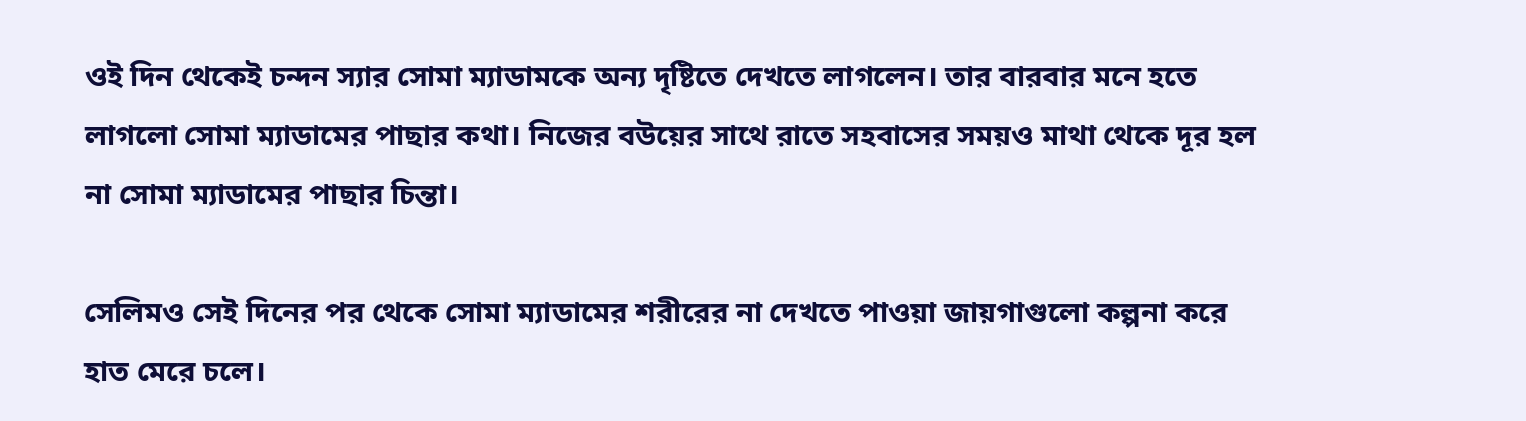ওই দিন থেকেই চন্দন স্যার সোমা ম্যাডামকে অন্য দৃষ্টিতে দেখতে লাগলেন। তার বারবার মনে হতে লাগলো সোমা ম্যাডামের পাছার কথা। নিজের বউয়ের সাথে রাতে সহবাসের সময়ও মাথা থেকে দূর হল না সোমা ম্যাডামের পাছার চিন্তা।

সেলিমও সেই দিনের পর থেকে সোমা ম্যাডামের শরীরের না দেখতে পাওয়া জায়গাগুলো কল্পনা করে হাত মেরে চলে।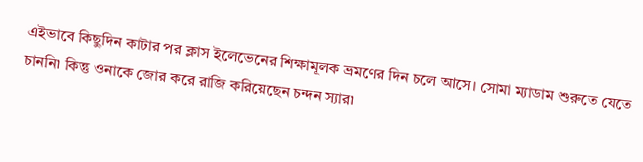এইভাবে কিছুদিন কাটার পর ক্লাস ইলেভেনের শিক্ষামূলক ভ্রমণের দিন চলে আসে। সোমা ম্যাডাম শুরুতে যেতে চাননি৷ কিন্তু ওনাকে জোর করে রাজি করিয়েছেন চন্দন স্যার৷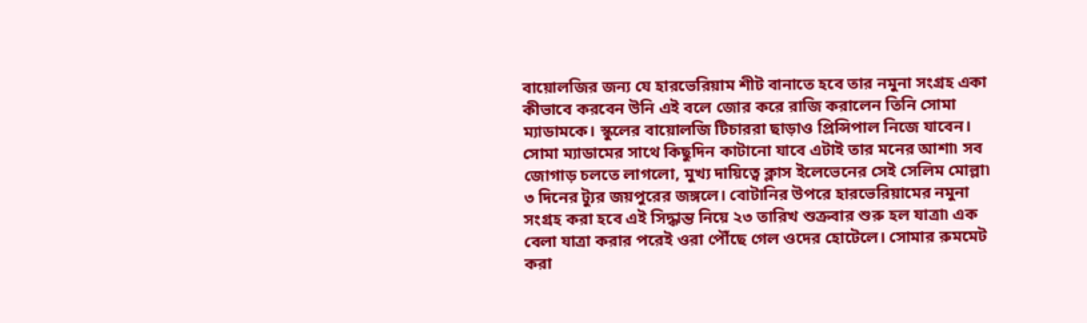বায়োলজির জন্য যে হারভেরিয়াম শীট বানাতে হবে তার নমুনা সংগ্রহ একা কীভাবে করবেন উনি এই বলে জোর করে রাজি করালেন তিনি সোমা ম্যাডামকে। স্কুলের বায়োলজি টিচাররা ছাড়াও প্রিন্সিপাল নিজে যাবেন। সোমা ম্যাডামের সাথে কিছুদিন কাটানো যাবে এটাই তার মনের আশা৷ সব জোগাড় চলতে লাগলো, মুখ্য দায়িত্বে ক্লাস ইলেভেনের সেই সেলিম মোল্লা৷ ৩ দিনের ট্যুর জয়পুরের জঙ্গলে। বোটানির উপরে হারভেরিয়ামের নমুনা সংগ্রহ করা হবে এই সিদ্ধান্ত নিয়ে ২৩ তারিখ শুক্রবার শুরু হল যাত্রা৷ এক বেলা যাত্রা করার পরেই ওরা পৌঁছে গেল ওদের হোটেলে। সোমার রুমমেট করা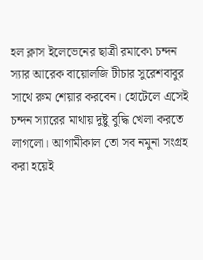হল ক্লাস ইলেভেনের ছাত্রী রমাকে৷ চন্দন স্যার আরেক বায়োলজি টীচার সুরেশবাবুর সাথে রুম শেয়ার করবেন। হোটেলে এসেই চন্দন স্যারের মাথায় দুষ্টু বুদ্ধি খেলা করতে লাগলো। আগামীকাল তো সব নমুনা সংগ্রহ করা হয়েই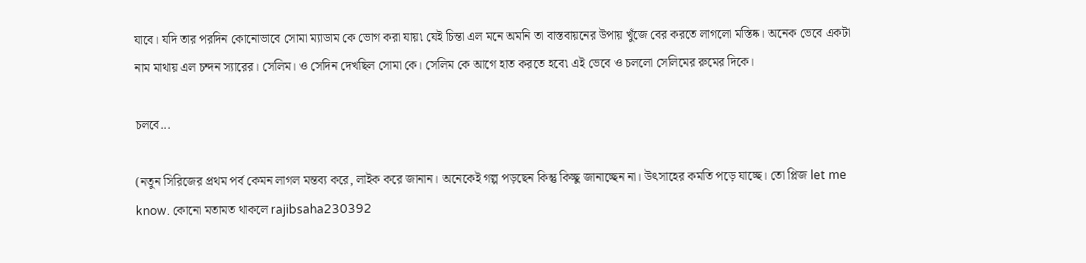যাবে। যদি তার পরদিন কোনোভাবে সোমা ম্যাডাম কে ভোগ করা যায়৷ যেই চিন্তা এল মনে অমনি তা বাস্তবায়নের উপায় খুঁজে বের করতে লাগলো মস্তিষ্ক। অনেক ভেবে একটা নাম মাথায় এল চন্দন স্যারের। সেলিম। ও সেদিন দেখছিল সোমা কে। সেলিম কে আগে হাত করতে হবে৷ এই ভেবে ও চললো সেলিমের রুমের দিকে।

চলবে...

(নতুন সিরিজের প্রথম পর্ব কেমন লাগল মন্তব্য করে, লাইক করে জানান। অনেকেই গল্প পড়ছেন কিন্তু কিচ্ছু জানাচ্ছেন না। উৎসাহের কমতি পড়ে যাচ্ছে। তো প্লিজ let me know. কোনো মতামত থাকলে rajibsaha230392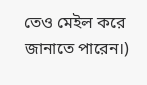তেও মেইল করে জানাতে পারেন।)